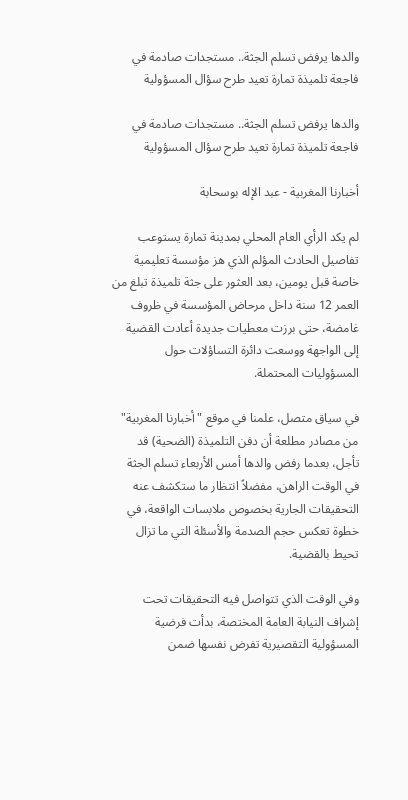والدها يرفض تسلم الجثة.. مستجدات صادمة في فاجعة تلميذة تمارة تعيد طرح سؤال المسؤولية

والدها يرفض تسلم الجثة.. مستجدات صادمة في فاجعة تلميذة تمارة تعيد طرح سؤال المسؤولية

أخبارنا المغربية - عبد الإله بوسحابة

لم يكد الرأي العام المحلي بمدينة تمارة يستوعب تفاصيل الحادث المؤلم الذي هز مؤسسة تعليمية خاصة قبل يومين، بعد العثور على جثة تلميذة تبلغ من العمر 12 سنة داخل مرحاض المؤسسة في ظروف غامضة، حتى برزت معطيات جديدة أعادت القضية إلى الواجهة ووسعت دائرة التساؤلات حول المسؤوليات المحتملة.

في سياق متصل، علمنا في موقع "أخبارنا المغربية" من مصادر مطلعة أن دفن التلميذة (الضحية) قد تأجل، بعدما رفض والدها أمس الأربعاء تسلم الجثة في الوقت الراهن، مفضلاً انتظار ما ستكشف عنه التحقيقات الجارية بخصوص ملابسات الواقعة، في خطوة تعكس حجم الصدمة والأسئلة التي ما تزال تحيط بالقضية.

وفي الوقت الذي تتواصل فيه التحقيقات تحت إشراف النيابة العامة المختصة، بدأت فرضية المسؤولية التقصيرية تفرض نفسها ضمن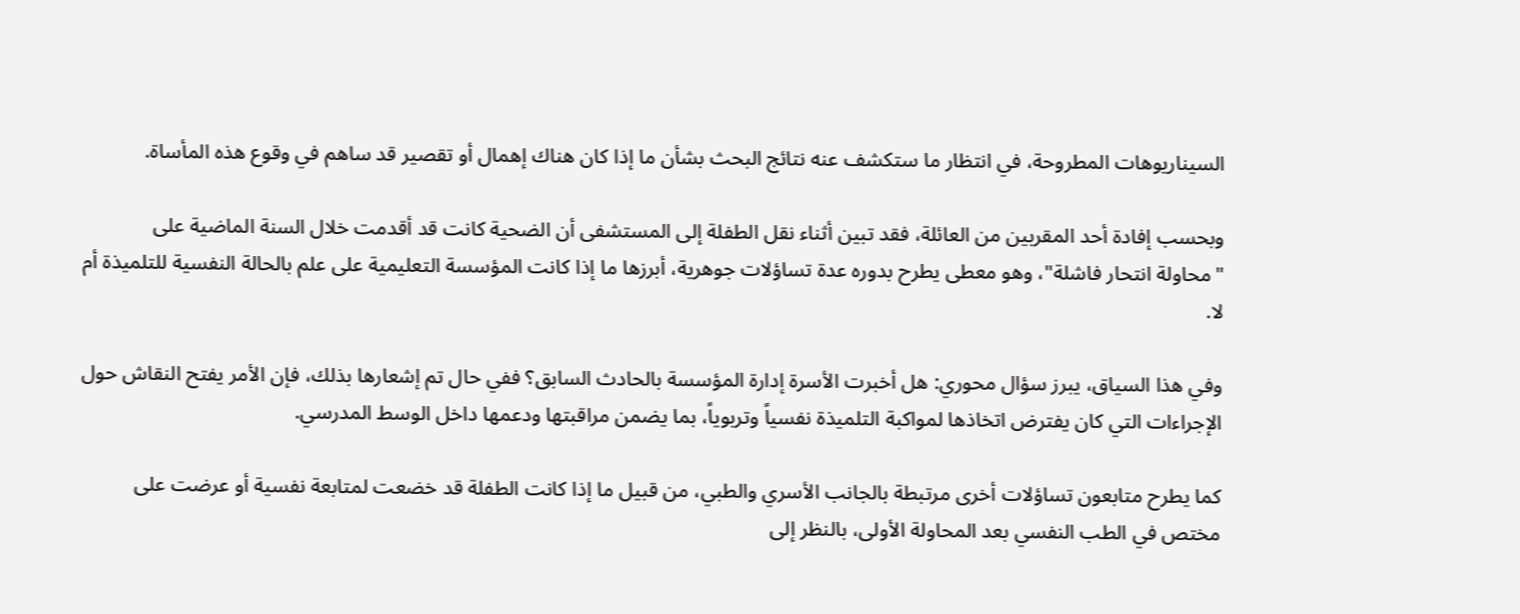السيناريوهات المطروحة، في انتظار ما ستكشف عنه نتائج البحث بشأن ما إذا كان هناك إهمال أو تقصير قد ساهم في وقوع هذه المأساة.

وبحسب إفادة أحد المقربين من العائلة، فقد تبين أثناء نقل الطفلة إلى المستشفى أن الضحية كانت قد أقدمت خلال السنة الماضية على "محاولة انتحار فاشلة"، وهو معطى يطرح بدوره عدة تساؤلات جوهرية، أبرزها ما إذا كانت المؤسسة التعليمية على علم بالحالة النفسية للتلميذة أم لا.

وفي هذا السياق، يبرز سؤال محوري: هل أخبرت الأسرة إدارة المؤسسة بالحادث السابق؟ ففي حال تم إشعارها بذلك، فإن الأمر يفتح النقاش حول الإجراءات التي كان يفترض اتخاذها لمواكبة التلميذة نفسياً وتربوياً، بما يضمن مراقبتها ودعمها داخل الوسط المدرسي.

كما يطرح متابعون تساؤلات أخرى مرتبطة بالجانب الأسري والطبي، من قبيل ما إذا كانت الطفلة قد خضعت لمتابعة نفسية أو عرضت على مختص في الطب النفسي بعد المحاولة الأولى، بالنظر إلى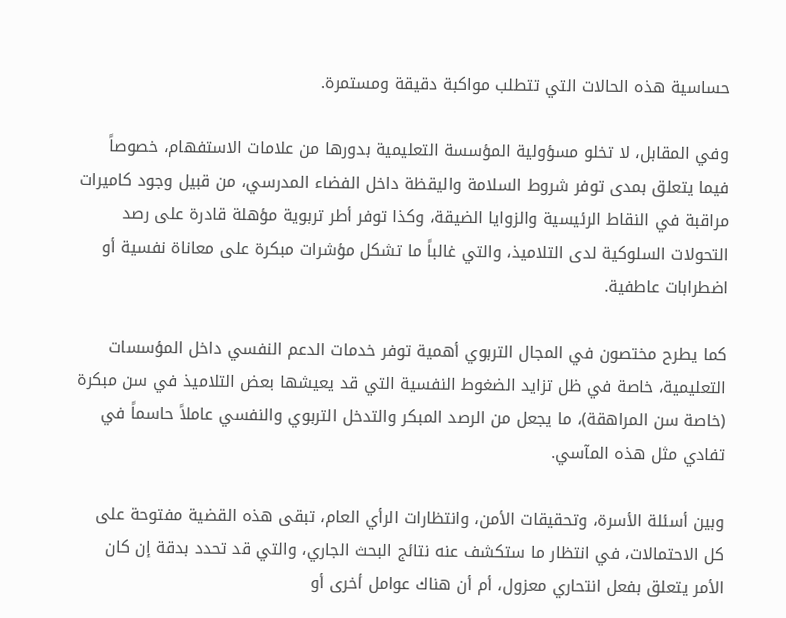حساسية هذه الحالات التي تتطلب مواكبة دقيقة ومستمرة.

وفي المقابل، لا تخلو مسؤولية المؤسسة التعليمية بدورها من علامات الاستفهام، خصوصاً فيما يتعلق بمدى توفر شروط السلامة واليقظة داخل الفضاء المدرسي، من قبيل وجود كاميرات مراقبة في النقاط الرئيسية والزوايا الضيقة، وكذا توفر أطر تربوية مؤهلة قادرة على رصد التحولات السلوكية لدى التلاميذ، والتي غالباً ما تشكل مؤشرات مبكرة على معاناة نفسية أو اضطرابات عاطفية.

كما يطرح مختصون في المجال التربوي أهمية توفر خدمات الدعم النفسي داخل المؤسسات التعليمية، خاصة في ظل تزايد الضغوط النفسية التي قد يعيشها بعض التلاميذ في سن مبكرة (خاصة سن المراهقة)، ما يجعل من الرصد المبكر والتدخل التربوي والنفسي عاملاً حاسماً في تفادي مثل هذه المآسي.

وبين أسئلة الأسرة، وتحقيقات الأمن، وانتظارات الرأي العام، تبقى هذه القضية مفتوحة على كل الاحتمالات، في انتظار ما ستكشف عنه نتائج البحث الجاري، والتي قد تحدد بدقة إن كان الأمر يتعلق بفعل انتحاري معزول، أم أن هناك عوامل أخرى أو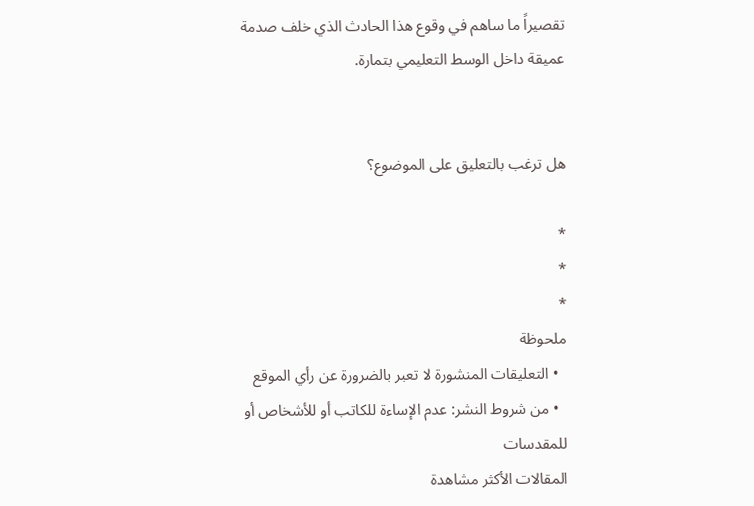تقصيراً ما ساهم في وقوع هذا الحادث الذي خلف صدمة عميقة داخل الوسط التعليمي بتمارة.


هل ترغب بالتعليق على الموضوع؟

*
*
*
ملحوظة
  • التعليقات المنشورة لا تعبر بالضرورة عن رأي الموقع
  • من شروط النشر: عدم الإساءة للكاتب أو للأشخاص أو للمقدسات
المقالات الأكثر مشاهدة